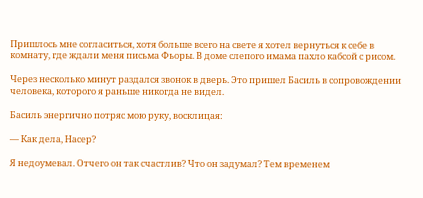Пришлось мне согласиться, хотя больше всего на свете я хотел вернуться к себе в комнату, где ждали меня письма Фьоры. В доме слепого имама пахло кабсой с рисом.

Через несколько минут раздался звонок в дверь. Это пришел Басиль в сопровождении человека, которого я раньше никогда не видел.

Басиль энергично потряс мою руку, восклицая:

— Как дела, Насер?

Я недоумевал. Отчего он так счастлив? Что он задумал? Тем временем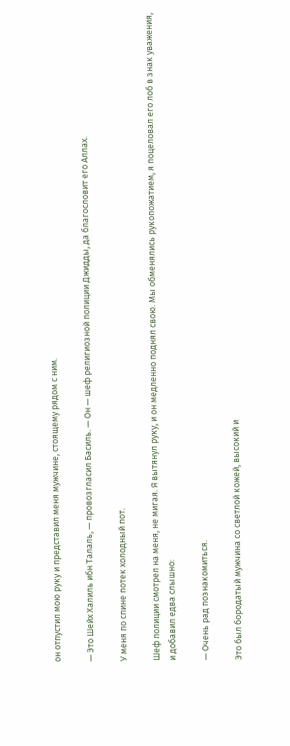он отпустил мою руку и представил меня мужчине, стоящему рядом с ним.

— Это Шейх Халиль ибн Талаль, — провозгласил Басиль. — Он — шеф религиозной полиции Джидды, да благословит его Аллах.

У меня по спине потек холодный пот.

Шеф полиции смотрел на меня, не мигая. Я вытянул руку, и он медленно поднял свою. Мы обменялись рукопожатием, я поцеловал его лоб в знак уважения, и добавил едва слышно:

— Очень рад познакомиться.

Это был бородатый мужчина со светлой кожей, высокий и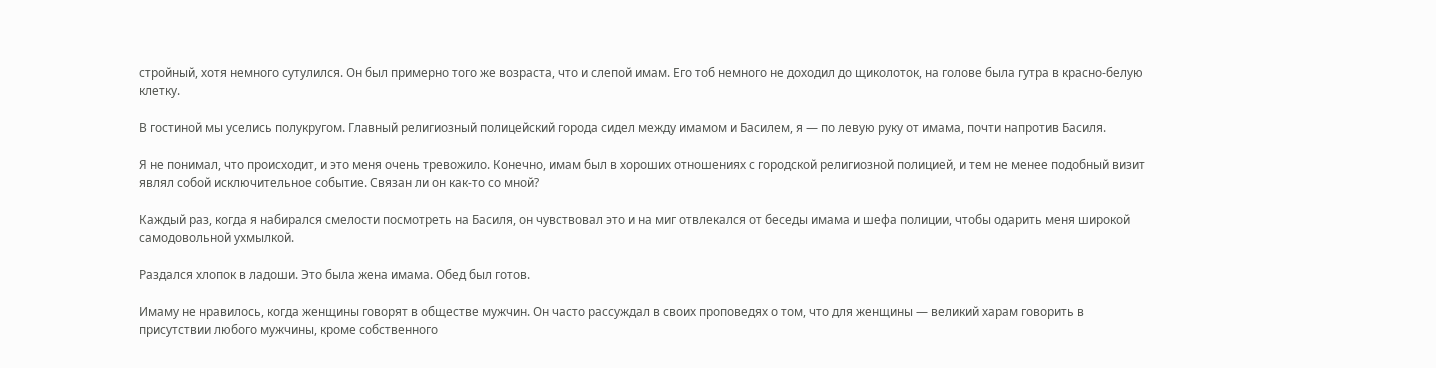стройный, хотя немного сутулился. Он был примерно того же возраста, что и слепой имам. Его тоб немного не доходил до щиколоток, на голове была гутра в красно-белую клетку.

В гостиной мы уселись полукругом. Главный религиозный полицейский города сидел между имамом и Басилем, я — по левую руку от имама, почти напротив Басиля.

Я не понимал, что происходит, и это меня очень тревожило. Конечно, имам был в хороших отношениях с городской религиозной полицией, и тем не менее подобный визит являл собой исключительное событие. Связан ли он как-то со мной?

Каждый раз, когда я набирался смелости посмотреть на Басиля, он чувствовал это и на миг отвлекался от беседы имама и шефа полиции, чтобы одарить меня широкой самодовольной ухмылкой.

Раздался хлопок в ладоши. Это была жена имама. Обед был готов.

Имаму не нравилось, когда женщины говорят в обществе мужчин. Он часто рассуждал в своих проповедях о том, что для женщины — великий харам говорить в присутствии любого мужчины, кроме собственного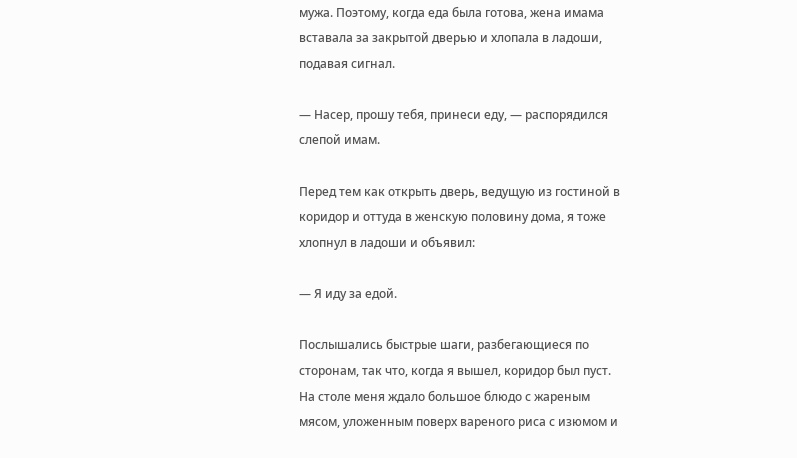мужа. Поэтому, когда еда была готова, жена имама вставала за закрытой дверью и хлопала в ладоши, подавая сигнал.

— Насер, прошу тебя, принеси еду, — распорядился слепой имам.

Перед тем как открыть дверь, ведущую из гостиной в коридор и оттуда в женскую половину дома, я тоже хлопнул в ладоши и объявил:

— Я иду за едой.

Послышались быстрые шаги, разбегающиеся по сторонам, так что, когда я вышел, коридор был пуст. На столе меня ждало большое блюдо с жареным мясом, уложенным поверх вареного риса с изюмом и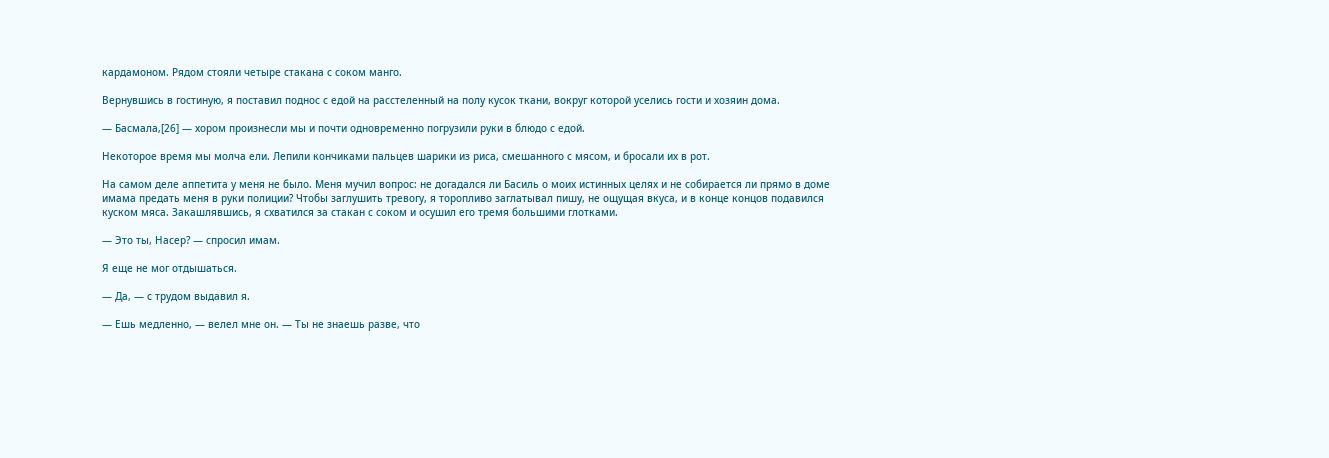кардамоном. Рядом стояли четыре стакана с соком манго.

Вернувшись в гостиную, я поставил поднос с едой на расстеленный на полу кусок ткани, вокруг которой уселись гости и хозяин дома.

— Басмала,[26] — хором произнесли мы и почти одновременно погрузили руки в блюдо с едой.

Некоторое время мы молча ели. Лепили кончиками пальцев шарики из риса, смешанного с мясом, и бросали их в рот.

На самом деле аппетита у меня не было. Меня мучил вопрос: не догадался ли Басиль о моих истинных целях и не собирается ли прямо в доме имама предать меня в руки полиции? Чтобы заглушить тревогу, я торопливо заглатывал пишу, не ощущая вкуса, и в конце концов подавился куском мяса. Закашлявшись, я схватился за стакан с соком и осушил его тремя большими глотками.

— Это ты, Насер? — спросил имам.

Я еще не мог отдышаться.

— Да, — с трудом выдавил я.

— Ешь медленно, — велел мне он. — Ты не знаешь разве, что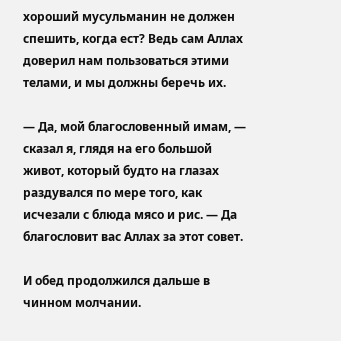хороший мусульманин не должен спешить, когда ест? Ведь сам Аллах доверил нам пользоваться этими телами, и мы должны беречь их.

— Да, мой благословенный имам, — сказал я, глядя на его большой живот, который будто на глазах раздувался по мере того, как исчезали с блюда мясо и рис. — Да благословит вас Аллах за этот совет.

И обед продолжился дальше в чинном молчании.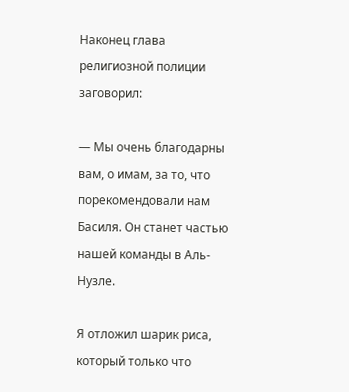Наконец глава религиозной полиции заговорил:

— Мы очень благодарны вам, о имам, за то, что порекомендовали нам Басиля. Он станет частью нашей команды в Аль-Нузле.

Я отложил шарик риса, который только что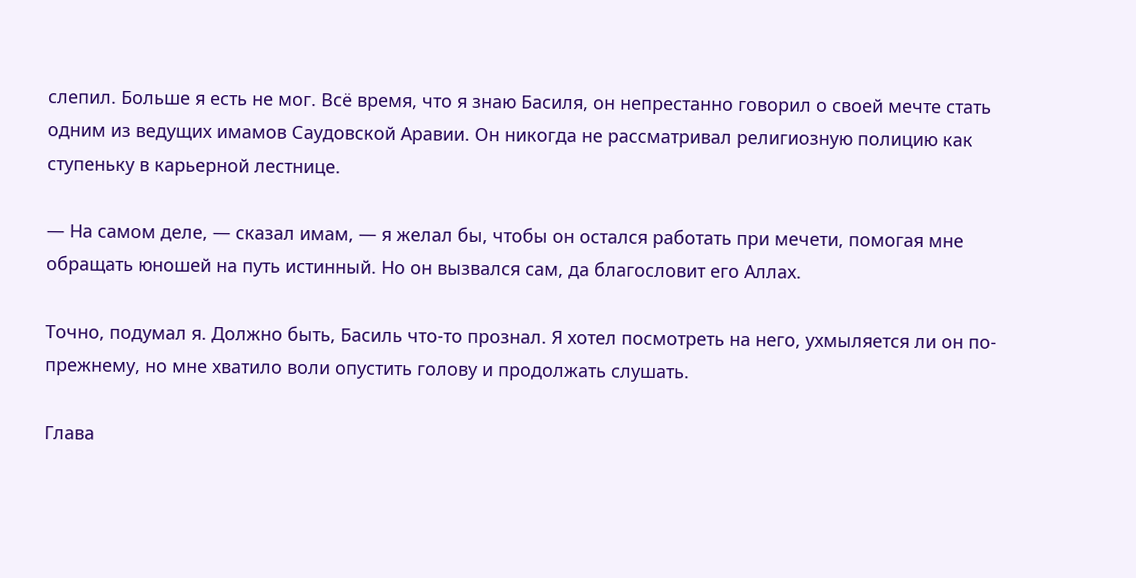слепил. Больше я есть не мог. Всё время, что я знаю Басиля, он непрестанно говорил о своей мечте стать одним из ведущих имамов Саудовской Аравии. Он никогда не рассматривал религиозную полицию как ступеньку в карьерной лестнице.

— На самом деле, — сказал имам, — я желал бы, чтобы он остался работать при мечети, помогая мне обращать юношей на путь истинный. Но он вызвался сам, да благословит его Аллах.

Точно, подумал я. Должно быть, Басиль что-то прознал. Я хотел посмотреть на него, ухмыляется ли он по-прежнему, но мне хватило воли опустить голову и продолжать слушать.

Глава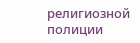религиозной полиции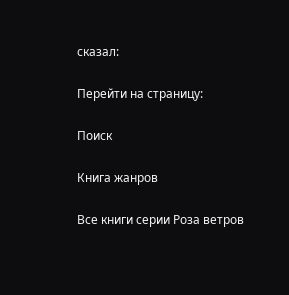сказал:

Перейти на страницу:

Поиск

Книга жанров

Все книги серии Роза ветров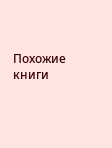Похожие книги